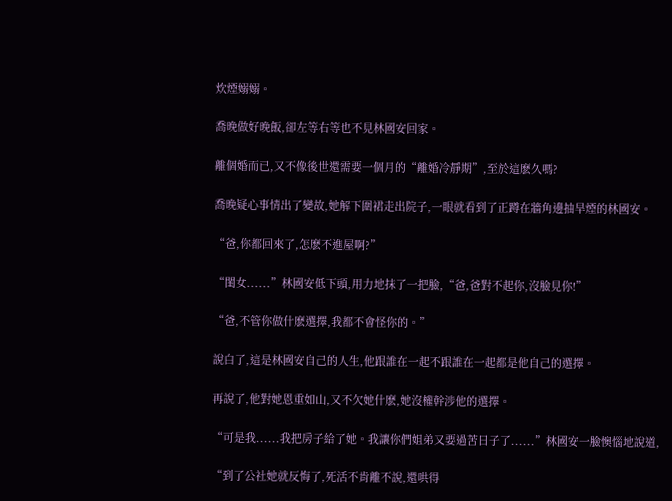炊煙嫋嫋。

喬晚做好晚飯,卻左等右等也不見林國安回家。

離個婚而已,又不像後世還需要一個月的“離婚冷靜期”,至於這麽久嗎?

喬晚疑心事情出了變故,她解下圍裙走出院子,一眼就看到了正蹲在牆角邊抽旱煙的林國安。

“爸,你都回來了,怎麽不進屋啊?”

“閨女......”林國安低下頭,用力地抹了一把臉,“爸,爸對不起你,沒臉見你!”

“爸,不管你做什麽選擇,我都不會怪你的。”

說白了,這是林國安自己的人生,他跟誰在一起不跟誰在一起都是他自己的選擇。

再說了,他對她恩重如山,又不欠她什麽,她沒權幹涉他的選擇。

“可是我......我把房子給了她。我讓你們姐弟又要過苦日子了......”林國安一臉懊惱地說道,

“到了公社她就反悔了,死活不肯離不說,還哄得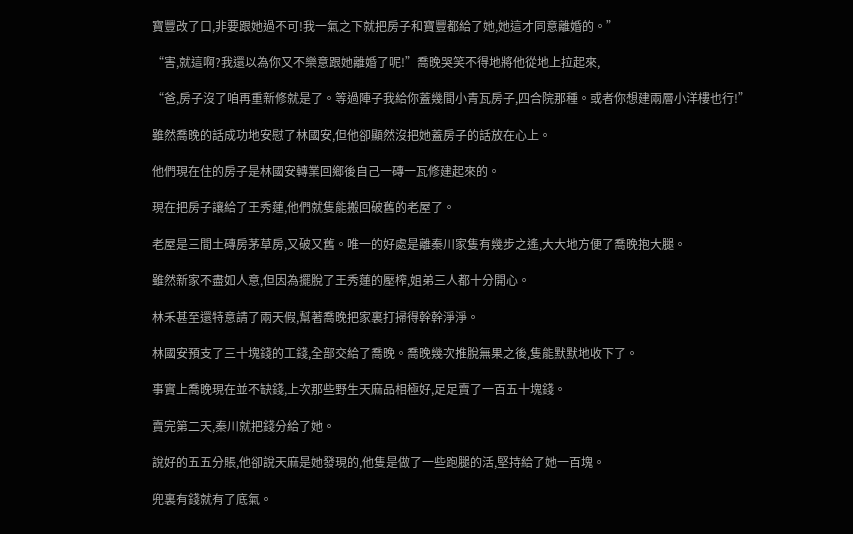寶豐改了口,非要跟她過不可!我一氣之下就把房子和寶豐都給了她,她這才同意離婚的。”

“害,就這啊?我還以為你又不樂意跟她離婚了呢!”喬晚哭笑不得地將他從地上拉起來,

“爸,房子沒了咱再重新修就是了。等過陣子我給你蓋幾間小青瓦房子,四合院那種。或者你想建兩層小洋樓也行!”

雖然喬晚的話成功地安慰了林國安,但他卻顯然沒把她蓋房子的話放在心上。

他們現在住的房子是林國安轉業回鄉後自己一磚一瓦修建起來的。

現在把房子讓給了王秀蓮,他們就隻能搬回破舊的老屋了。

老屋是三間土磚房茅草房,又破又舊。唯一的好處是離秦川家隻有幾步之遙,大大地方便了喬晚抱大腿。

雖然新家不盡如人意,但因為擺脫了王秀蓮的壓榨,姐弟三人都十分開心。

林禾甚至還特意請了兩天假,幫著喬晚把家裏打掃得幹幹淨淨。

林國安預支了三十塊錢的工錢,全部交給了喬晚。喬晚幾次推脫無果之後,隻能默默地收下了。

事實上喬晚現在並不缺錢,上次那些野生天麻品相極好,足足賣了一百五十塊錢。

賣完第二天,秦川就把錢分給了她。

說好的五五分賬,他卻說天麻是她發現的,他隻是做了一些跑腿的活,堅持給了她一百塊。

兜裏有錢就有了底氣。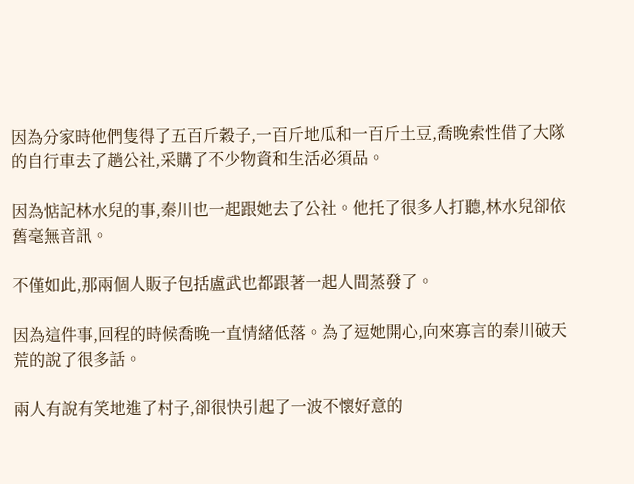因為分家時他們隻得了五百斤穀子,一百斤地瓜和一百斤土豆,喬晚索性借了大隊的自行車去了趟公社,采購了不少物資和生活必須品。

因為惦記林水兒的事,秦川也一起跟她去了公社。他托了很多人打聽,林水兒卻依舊毫無音訊。

不僅如此,那兩個人販子包括盧武也都跟著一起人間蒸發了。

因為這件事,回程的時候喬晚一直情緒低落。為了逗她開心,向來寡言的秦川破天荒的說了很多話。

兩人有說有笑地進了村子,卻很快引起了一波不懷好意的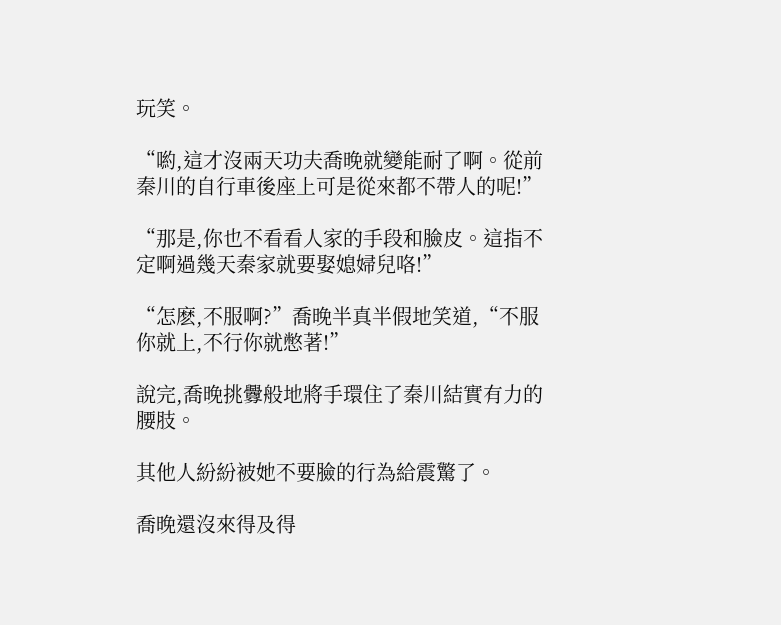玩笑。

“喲,這才沒兩天功夫喬晚就變能耐了啊。從前秦川的自行車後座上可是從來都不帶人的呢!”

“那是,你也不看看人家的手段和臉皮。這指不定啊過幾天秦家就要娶媳婦兒咯!”

“怎麽,不服啊?”喬晚半真半假地笑道,“不服你就上,不行你就憋著!”

說完,喬晚挑釁般地將手環住了秦川結實有力的腰肢。

其他人紛紛被她不要臉的行為給震驚了。

喬晚還沒來得及得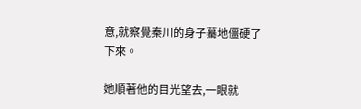意,就察覺秦川的身子驀地僵硬了下來。

她順著他的目光望去,一眼就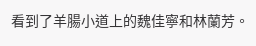看到了羊腸小道上的魏佳寧和林蘭芳。